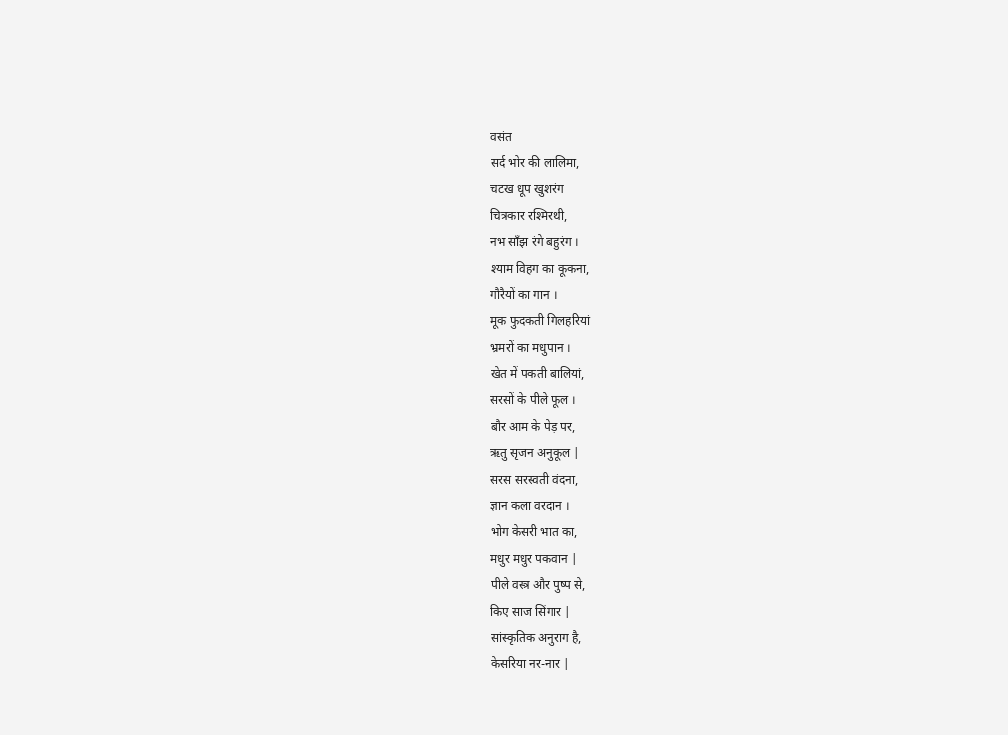वसंत
सर्द भोर की लालिमा,
चटख धूप खुशरंग
चित्रकार रश्मिरथी,
नभ साँझ रंगे बहुरंग ।
श्याम विहग का कूकना,
गौरैयों का गान ।
मूक फुदकती गिलहरियां
भ्रमरों का मधुपान ।
खेत में पकती बालियां,
सरसों के पीले फूल ।
बौर आम के पेड़ पर,
ऋतु सृजन अनुकूल |
सरस सरस्वती वंदना,
ज्ञान कला वरदान ।
भोग केसरी भात का,
मधुर मधुर पकवान |
पीले वस्त्र और पुष्प से,
किए साज सिंगार |
सांस्कृतिक अनुराग है,
केसरिया नर-नार |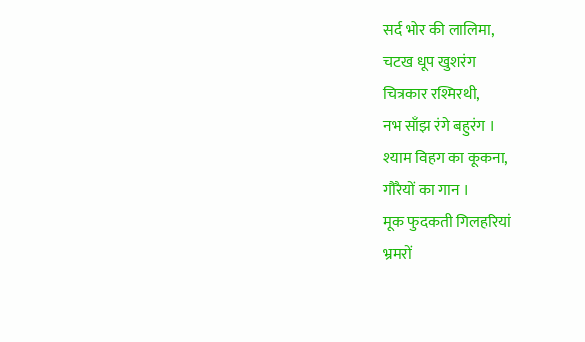सर्द भोर की लालिमा,
चटख धूप खुशरंग
चित्रकार रश्मिरथी,
नभ साँझ रंगे बहुरंग ।
श्याम विहग का कूकना,
गौरैयों का गान ।
मूक फुदकती गिलहरियां
भ्रमरों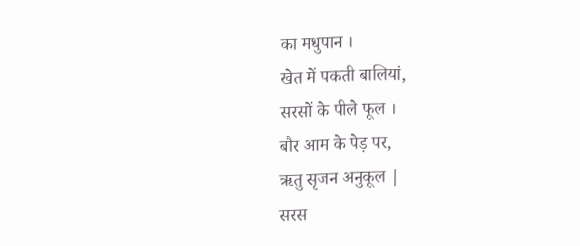का मधुपान ।
खेत में पकती बालियां,
सरसों के पीले फूल ।
बौर आम के पेड़ पर,
ऋतु सृजन अनुकूल |
सरस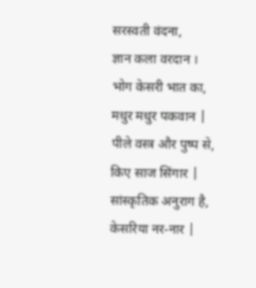सरस्वती वंदना,
ज्ञान कला वरदान ।
भोग केसरी भात का,
मधुर मधुर पकवान |
पीले वस्त्र और पुष्प से,
किए साज सिंगार |
सांस्कृतिक अनुराग है,
केसरिया नर-नार |